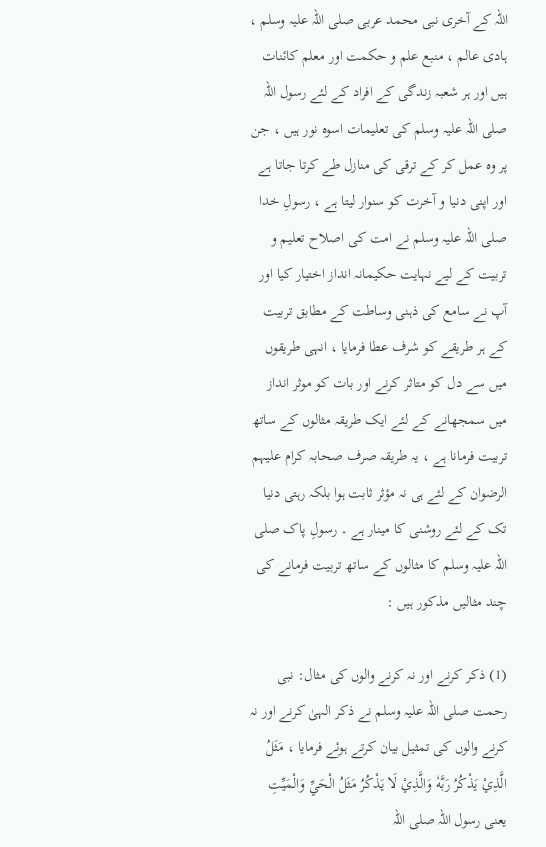اللہ کے آخری نبی محمد عربی صلی اللہ علیہ وسلم ، ہادی عالم ، منبع علم و حکمت اور معلم کائنات ہیں اور ہر شعبہ زندگی کے افراد کے لئے رسول اللہ صلی اللہ علیہ وسلم کی تعلیمات اسوہ نور ہیں ، جن پر وہ عمل کر کے ترقی کی منازل طے کرتا جاتا ہے اور اپنی دنیا و آخرت کو سنوار لیتا ہے ، رسولِ خدا صلی اللہ علیہ وسلم نے امت کی اصلاح تعلیم و تربیت کے لیے نہایت حکیمانہ انداز اختیار کیا اور آپ نے سامع کی ذہنی وساطت کے مطابق تربیت کے ہر طریقے کو شرف عطا فرمایا ، انہی طریقوں میں سے دل کو متاثر کرنے اور بات کو موثر انداز میں سمجھانے کے لئے ایک طریقہ مثالوں کے ساتھ تربیت فرمانا ہے ، یہ طریقہ صرف صحابہ کرام علیہم الرضوان کے لئے ہی نہ مؤثر ثابت ہوا بلکہ رہتی دنیا تک کے لئے روشنی کا مینار ہے ۔ رسولِ پاک صلی اللہ علیہ وسلم کا مثالوں کے ساتھ تربیت فرمانے کی چند مثالیں مذکور ہیں :

(1) ذکر کرنے اور نہ کرنے والوں کی مثال: نبی رحمت صلی اللہ علیہ وسلم نے ذکر الہیٰ کرنے اور نہ کرنے والوں کی تمثیل بیان کرتے ہوئے فرمایا ، مَثَلُ الَّذِيْ يَذْكُرُ رَبَّهٗ وَالَّذِيْ لَا يَذْكُرُ مَثَلُ الْحَيِّ وَالْمَيِّتِ یعنی رسول اللہ صلی اللہ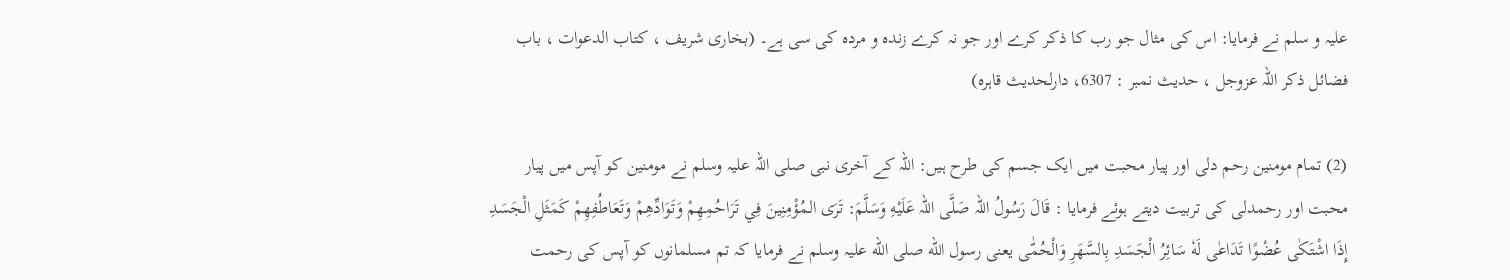علیہ و سلم نے فرمایا: اس کی مثال جو رب کا ذکر کرے اور جو نہ کرے زندہ و مردہ کی سی ہے۔ (بخاری شریف ، کتاب الدعوات ، باب فضائل ذکر اللہ عزوجل ، حدیث نمبر : 6307، دارلحدیث قاہرہ)

(2) تمام مومنین رحم دلی اور پیار محبت میں ایک جسم کی طرح ہیں: اللہ کے آخری نبی صلی اللہ علیہ وسلم نے مومنین کو آپس میں پیار محبت اور رحمدلی کی تربیت دیتے ہوئے فرمایا : قَالَ رَسُولُ اللہ صَلَّى اللہ عَلَيْهِ وَسَلَّمَ: تَرَى المُؤْمِنِينَ فِي تَرَاحُمِهِمْ وَتَوَادِّهِمْ وَتَعَاطُفِهِمْ كَمَثَلِ الْجَسَدِ إِذَا اشْتَكٰى عُضْوًا تَدَاعٰى لَهٗ سَائِرُ الْجَسَدِ بِالسَّهَرِ وَالْحُمّٰى یعنی رسول الله صلی الله علیہ وسلم نے فرمایا کہ تم مسلمانوں کو آپس کی رحمت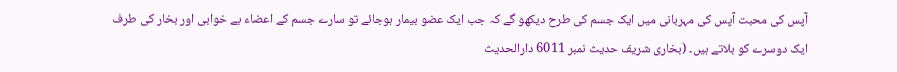آپس کی محبت آپس کی مہربانی میں ایک جسم کی طرح دیکھو گے کہ جب ایک عضو بیمار ہوجائے تو سارے جسم کے اعضاء بے خوابی اور بخار کی طرف ایک دوسرے کو بلاتے ہیں۔ (بخاری شریف حدیث نمبر 6011 دارالحدیث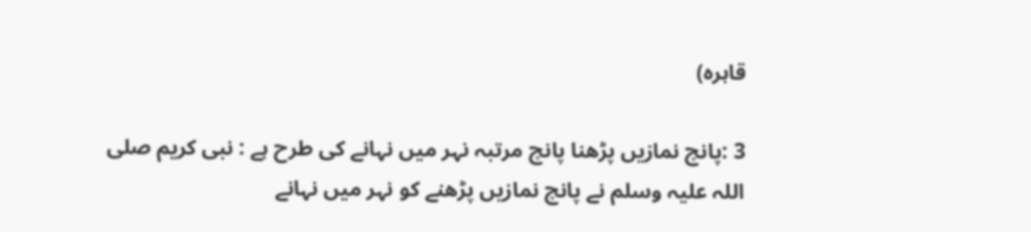قاہرہ)

3 :پانچ نمازیں پڑھنا پانچ مرتبہ نہر میں نہانے کی طرح ہے : نبی کریم صلی اللہ علیہ وسلم نے پانچ نمازیں پڑھنے کو نہر میں نہانے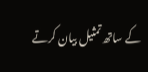کے ساتھ تمثیل بیان کرتے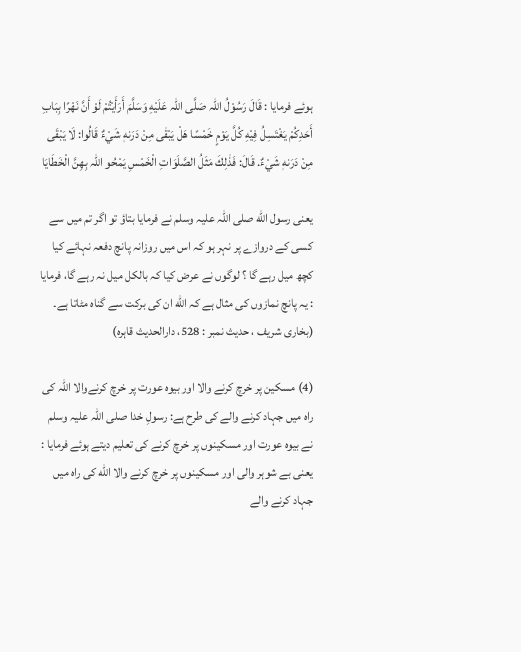ہوئے فرمایا : قَالَ رَسُوْلُ اللہ صَلَّى اللہ عَلَيْهِ وَسَلَّمَ أَرَأَيْتُمْ لَوْ أَنَّ نَهْرًا بِبَابِ أَحَدِكُمْ يَغْتَسِلُ فِيْهِ كُلَّ يَوْمٍ خَمْسًا هَلْ يَبْقٰى مِنْ دَرَنهٖ شَيْءٌ قَالُوا: لَا يَبْقَى مِنْ دَرَنهٖ شَيْءٌ. قَالَ: فَذٰلِكَ مَثَلُ الصَّلَوَاتِ الْخَمْسِ يَمْحُو اللہ بِهِنَّ الْخَطَايَا

یعنی رسول الله صلی اللہ علیہ وسلم نے فرمایا بتاؤ تو اگر تم میں سے کسی کے دروازے پر نہر ہو کہ اس میں روزانہ پانچ دفعہ نہائے کیا کچھ میل رہے گا ؟ لوگوں نے عرض کیا کہ بالکل میل نہ رہے گا، فرمایا : یہ پانچ نمازوں کی مثال ہے کہ الله ان کی برکت سے گناہ مٹاتا ہے۔ (بخاری شریف ، حدیث نمبر : 528، دارالحدیث قاہرہ)

(4) مسکین پر خرچ کرنے والا اور بیوہ عورت پر خرچ کرنےوالا اللہ کی راہ میں جہاد کرنے والے کی طرح ہے: رسولِ خدا صلی اللہ علیہ وسلم نے بیوہ عورت اور مسکینوں پر خرچ کرنے کی تعلیم دیتے ہوئے فرمایا : یعنی بے شوہر والی اور مسکینوں پر خرچ کرنے والا الله کی راہ میں جہاد کرنے والے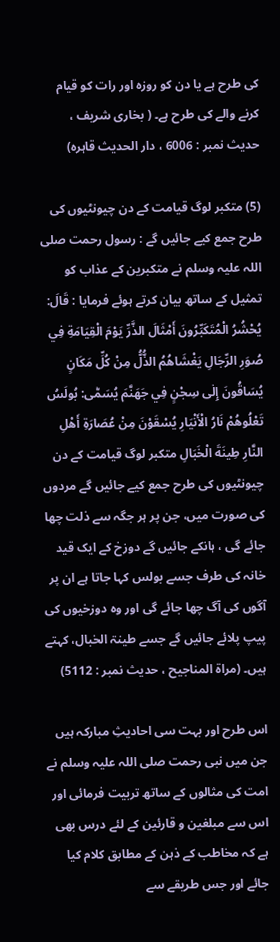کی طرح ہے یا دن کو روزہ اور رات کو قیام کرنے والے کی طرح ہے۔ ( بخاری شریف ، حدیث نمبر : 6006 ، دار الحدیث قاہرہ)

(5) متکبر لوگ قیامت کے دن چیونٹیوں کی طرح جمع کیے جائیں گے : رسول رحمت صلی اللہ علیہ وسلم نے متکبرین کے عذاب کو تمثیل کے ساتھ بیان کرتے ہوئے فرمایا : قَالَ: يُحْشُرُ الْمُتَكَبِّرُونَ أَمْثَالَ الذَّرِّ يَوْمَ الْقِيَامَةِ فِي صُوَرِ الرِّجَالِ يَغْشَاهُمُ الذُّلُّ مِنْ كُلِّ مَكَانٍ يُسَاقُونَ إِلٰى سِجْنٍ فِي جَهَنَّمَ يُسَمّٰى: بُولَسُ تَعْلُوهُمْ نَارُ الْأَنْيَارِ يُسْقَوْنَ مِنْ عُصَارَةِ أَهْلِ النَّارِ طِينَةَ الْخَبَالِ متکبر لوگ قیامت کے دن چیونٹیوں کی طرح جمع کیے جائیں گے مردوں کی صورت میں، جن پر ہر جگہ سے ذلت چھا جائے گی ، ہانکے جائیں گے دوزخ کے ایک قید خانہ کی طرف جسے بولس کہا جاتا ہے ان پر آگوں کی آگ چھا جائے گی اور وہ دوزخیوں کی پیپ پلائے جائیں گے جسے طینۃ الخبال، کہتے ہیں۔ (مراة المناجيح ، حدیث نمبر : 5112)

اس طرح اور بہت سی احادیثِ مبارکہ ہیں جن میں نبی رحمت صلی اللہ علیہ وسلم نے امت کی مثالوں کے ساتھ تربیت فرمائی اور اس سے مبلغین و قارئین کے لئے درس بھی ہے کہ مخاطب کے ذہن کے مطابق کلام کیا جائے اور جس طریقے سے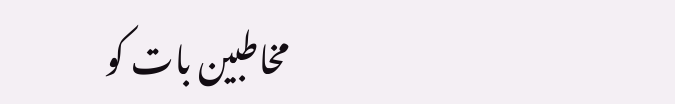مخاطبین بات کو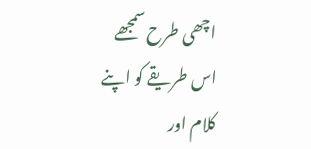اچھی طرح سمجھے اس طریقے کو اپنے کلام اور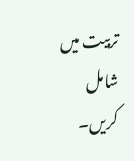تربیت میں شامل کریں۔